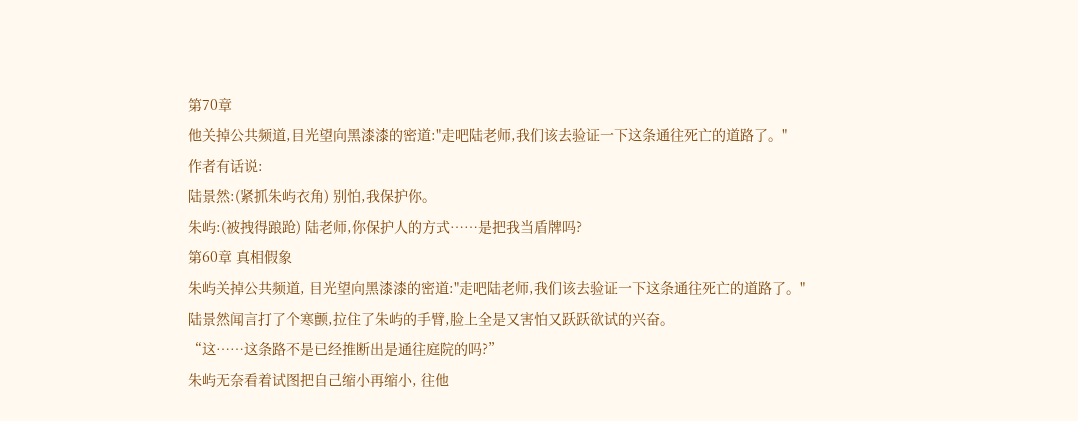第70章
他关掉公共频道,目光望向黑漆漆的密道:"走吧陆老师,我们该去验证一下这条通往死亡的道路了。"
作者有话说:
陆景然:(紧抓朱屿衣角) 别怕,我保护你。
朱屿:(被拽得踉跄) 陆老师,你保护人的方式……是把我当盾牌吗?
第60章 真相假象
朱屿关掉公共频道, 目光望向黑漆漆的密道:"走吧陆老师,我们该去验证一下这条通往死亡的道路了。"
陆景然闻言打了个寒颤,拉住了朱屿的手臂,脸上全是又害怕又跃跃欲试的兴奋。
“这……这条路不是已经推断出是通往庭院的吗?”
朱屿无奈看着试图把自己缩小再缩小, 往他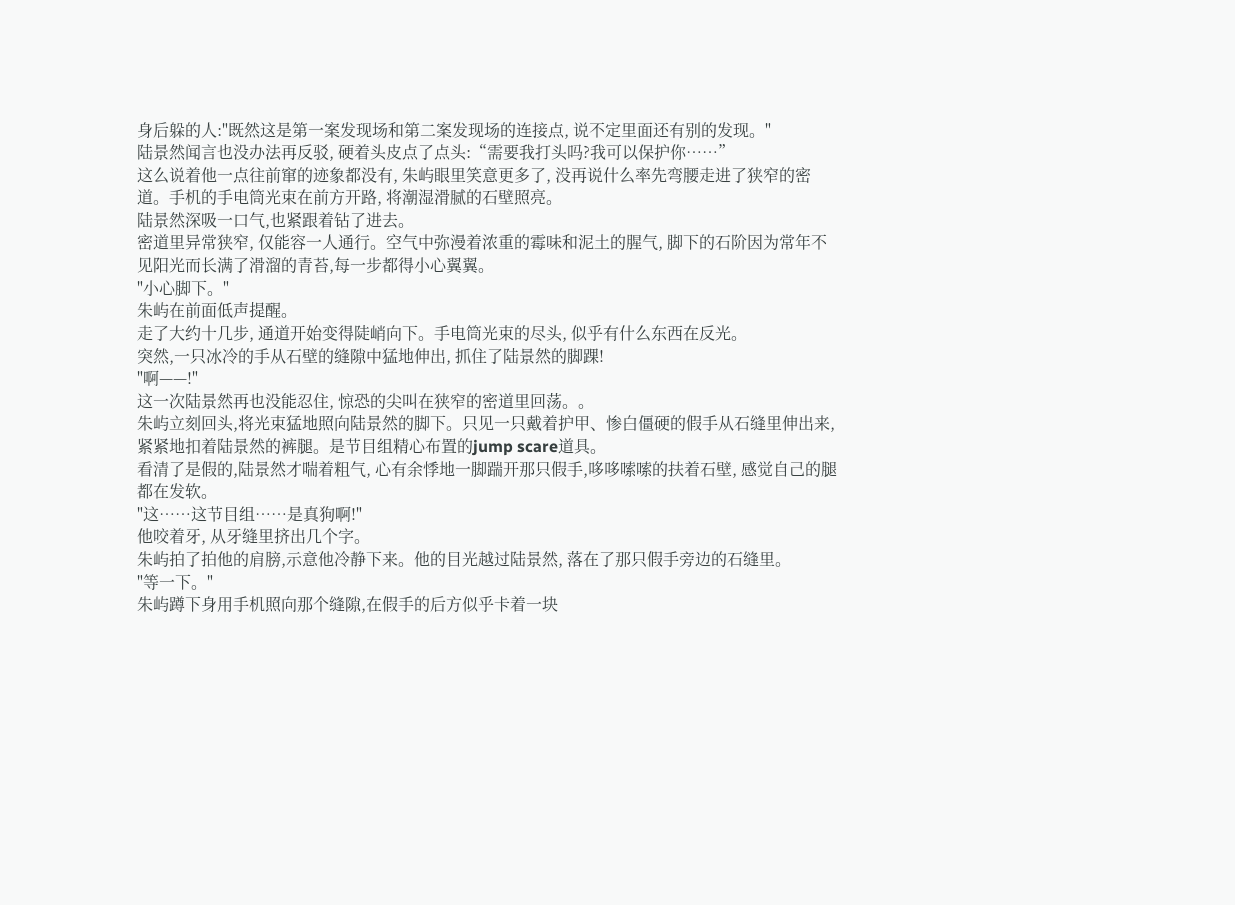身后躲的人:"既然这是第一案发现场和第二案发现场的连接点, 说不定里面还有别的发现。"
陆景然闻言也没办法再反驳, 硬着头皮点了点头:“需要我打头吗?我可以保护你……”
这么说着他一点往前窜的迹象都没有, 朱屿眼里笑意更多了, 没再说什么率先弯腰走进了狭窄的密道。手机的手电筒光束在前方开路, 将潮湿滑腻的石壁照亮。
陆景然深吸一口气,也紧跟着钻了进去。
密道里异常狭窄, 仅能容一人通行。空气中弥漫着浓重的霉味和泥土的腥气, 脚下的石阶因为常年不见阳光而长满了滑溜的青苔,每一步都得小心翼翼。
"小心脚下。"
朱屿在前面低声提醒。
走了大约十几步, 通道开始变得陡峭向下。手电筒光束的尽头, 似乎有什么东西在反光。
突然,一只冰冷的手从石壁的缝隙中猛地伸出, 抓住了陆景然的脚踝!
"啊——!"
这一次陆景然再也没能忍住, 惊恐的尖叫在狭窄的密道里回荡。。
朱屿立刻回头,将光束猛地照向陆景然的脚下。只见一只戴着护甲、惨白僵硬的假手从石缝里伸出来,紧紧地扣着陆景然的裤腿。是节目组精心布置的jump scare道具。
看清了是假的,陆景然才喘着粗气, 心有余悸地一脚踹开那只假手,哆哆嗦嗦的扶着石壁, 感觉自己的腿都在发软。
"这……这节目组……是真狗啊!"
他咬着牙, 从牙缝里挤出几个字。
朱屿拍了拍他的肩膀,示意他冷静下来。他的目光越过陆景然, 落在了那只假手旁边的石缝里。
"等一下。"
朱屿蹲下身用手机照向那个缝隙,在假手的后方似乎卡着一块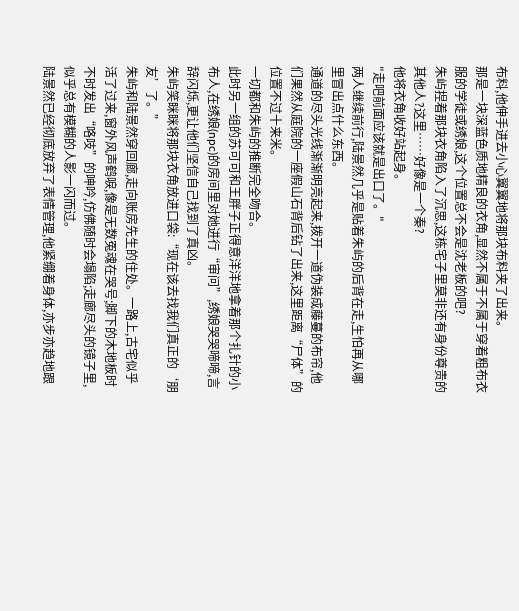布料,他伸手进去小心翼翼地将那块布料夹了出来。
那是一块深蓝色质地精良的衣角,显然不属于不属于穿着粗布衣服的学徒或绣娘,这个位置总不会是沈老板的吧?
朱屿捏着那块衣角陷入了沉思,这栋宅子里莫非还有身份尊贵的其他人?这里……好像是一个秦?
他将衣角收好站起身。
"走吧前面应该就是出口了。"
两人继续前行,陆景然几乎是贴着朱屿的后背在走,生怕再从哪里冒出点什么东西。
通道的尽头光线渐渐明亮起来,拨开一道伪装成藤蔓的布帘,他们果然从庭院的一座假山石背后钻了出来,这里距离“尸体”的位置不过十来米。
一切都和朱屿的推断完全吻合。
此时另一组的苏可可和王胖子正得意洋洋地拿着那个扎针的小布人,在绣娘(npc)的房间里对她进行“审问”,绣娘哭哭啼啼,言辞闪烁,更让他们坚信自己找到了真凶。
朱屿笑眯眯将那块衣角放进口袋:“现在该去找我们真正的‘朋友’了。”
朱屿和陆景然穿回廊,走向账房先生的住处。一路上,古宅似乎活了过来,窗外风声鹤唳,像是无数冤魂在哭号;脚下的木地板时不时发出“咯吱”的呻吟,仿佛随时会塌陷;走廊尽头的镜子里,似乎总有模糊的人影一闪而过。
陆景然已经彻底放弃了表情管理,他紧绷着身体,亦步亦趋地跟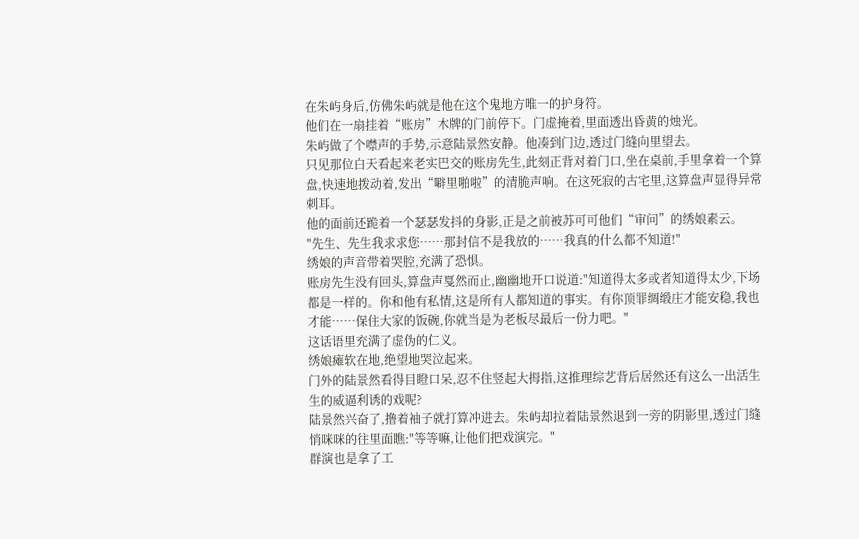在朱屿身后,仿佛朱屿就是他在这个鬼地方唯一的护身符。
他们在一扇挂着“账房”木牌的门前停下。门虚掩着,里面透出昏黄的烛光。
朱屿做了个噤声的手势,示意陆景然安静。他凑到门边,透过门缝向里望去。
只见那位白天看起来老实巴交的账房先生,此刻正背对着门口,坐在桌前,手里拿着一个算盘,快速地拨动着,发出“噼里啪啦”的清脆声响。在这死寂的古宅里,这算盘声显得异常刺耳。
他的面前还跪着一个瑟瑟发抖的身影,正是之前被苏可可他们“审问”的绣娘素云。
"先生、先生我求求您……那封信不是我放的……我真的什么都不知道!"
绣娘的声音带着哭腔,充满了恐惧。
账房先生没有回头,算盘声戛然而止,幽幽地开口说道:"知道得太多或者知道得太少,下场都是一样的。你和他有私情,这是所有人都知道的事实。有你顶罪绸缎庄才能安稳,我也才能……保住大家的饭碗,你就当是为老板尽最后一份力吧。"
这话语里充满了虚伪的仁义。
绣娘瘫软在地,绝望地哭泣起来。
门外的陆景然看得目瞪口呆,忍不住竖起大拇指,这推理综艺背后居然还有这么一出活生生的威逼利诱的戏呢?
陆景然兴奋了,撸着袖子就打算冲进去。朱屿却拉着陆景然退到一旁的阴影里,透过门缝悄咪咪的往里面瞧:"等等嘛,让他们把戏演完。"
群演也是拿了工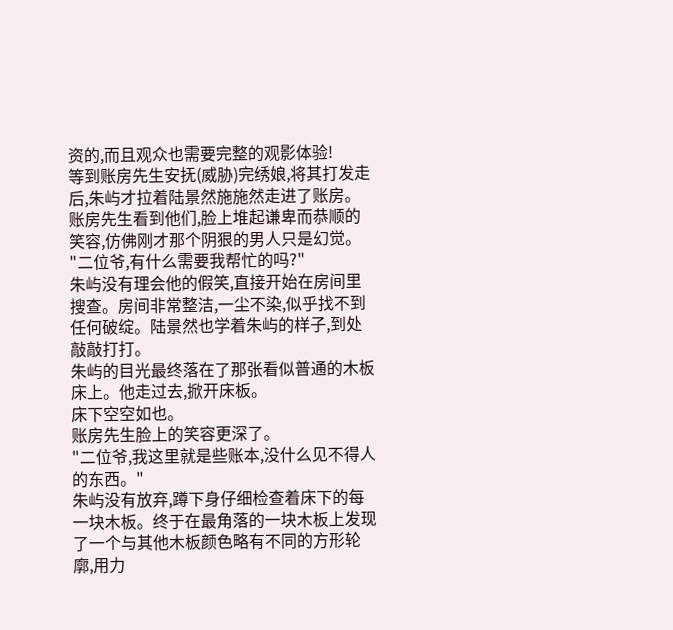资的,而且观众也需要完整的观影体验!
等到账房先生安抚(威胁)完绣娘,将其打发走后,朱屿才拉着陆景然施施然走进了账房。
账房先生看到他们,脸上堆起谦卑而恭顺的笑容,仿佛刚才那个阴狠的男人只是幻觉。
"二位爷,有什么需要我帮忙的吗?"
朱屿没有理会他的假笑,直接开始在房间里搜查。房间非常整洁,一尘不染,似乎找不到任何破绽。陆景然也学着朱屿的样子,到处敲敲打打。
朱屿的目光最终落在了那张看似普通的木板床上。他走过去,掀开床板。
床下空空如也。
账房先生脸上的笑容更深了。
"二位爷,我这里就是些账本,没什么见不得人的东西。"
朱屿没有放弃,蹲下身仔细检查着床下的每一块木板。终于在最角落的一块木板上发现了一个与其他木板颜色略有不同的方形轮廓,用力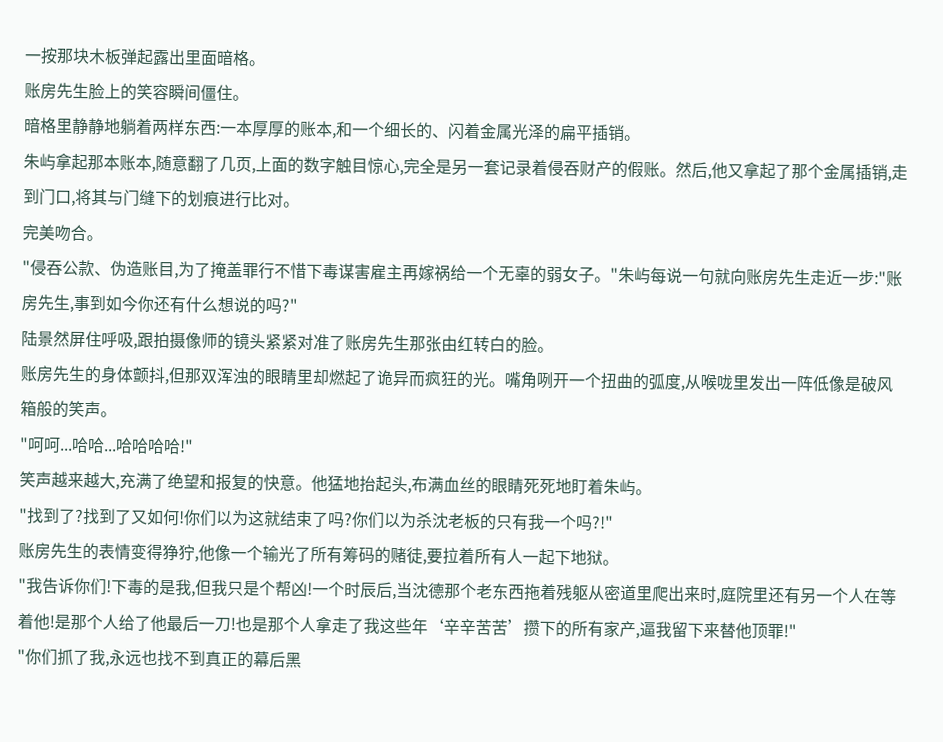一按那块木板弹起露出里面暗格。
账房先生脸上的笑容瞬间僵住。
暗格里静静地躺着两样东西:一本厚厚的账本,和一个细长的、闪着金属光泽的扁平插销。
朱屿拿起那本账本,随意翻了几页,上面的数字触目惊心,完全是另一套记录着侵吞财产的假账。然后,他又拿起了那个金属插销,走到门口,将其与门缝下的划痕进行比对。
完美吻合。
"侵吞公款、伪造账目,为了掩盖罪行不惜下毒谋害雇主再嫁祸给一个无辜的弱女子。"朱屿每说一句就向账房先生走近一步:"账房先生,事到如今你还有什么想说的吗?"
陆景然屏住呼吸,跟拍摄像师的镜头紧紧对准了账房先生那张由红转白的脸。
账房先生的身体颤抖,但那双浑浊的眼睛里却燃起了诡异而疯狂的光。嘴角咧开一个扭曲的弧度,从喉咙里发出一阵低像是破风箱般的笑声。
"呵呵...哈哈...哈哈哈哈!"
笑声越来越大,充满了绝望和报复的快意。他猛地抬起头,布满血丝的眼睛死死地盯着朱屿。
"找到了?找到了又如何!你们以为这就结束了吗?你们以为杀沈老板的只有我一个吗?!"
账房先生的表情变得狰狞,他像一个输光了所有筹码的赌徒,要拉着所有人一起下地狱。
"我告诉你们!下毒的是我,但我只是个帮凶!一个时辰后,当沈德那个老东西拖着残躯从密道里爬出来时,庭院里还有另一个人在等着他!是那个人给了他最后一刀!也是那个人拿走了我这些年‘辛辛苦苦’攒下的所有家产,逼我留下来替他顶罪!"
"你们抓了我,永远也找不到真正的幕后黑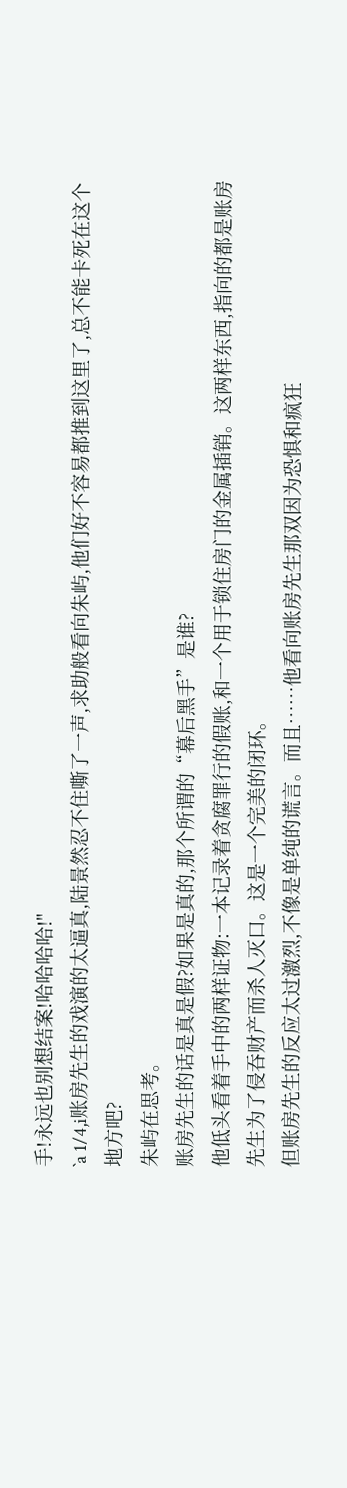手!永远也别想结案!哈哈哈哈!"
`a 1/4,i账房先生的戏演的太逼真,陆景然忍不住嘶了一声,求助般看向朱屿,他们好不容易都推到这里了,总不能卡死在这个地方吧?
朱屿在思考。
账房先生的话是真是假?如果是真的,那个所谓的“幕后黑手”是谁?
他低头看着手中的两样证物:一本记录着贪腐罪行的假账,和一个用于锁住房门的金属插销。这两样东西,指向的都是账房先生为了侵吞财产而杀人灭口。这是一个完美的闭环。
但账房先生的反应太过激烈,不像是单纯的谎言。而且……他看向账房先生那双因为恐惧和疯狂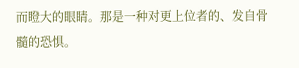而瞪大的眼睛。那是一种对更上位者的、发自骨髓的恐惧。